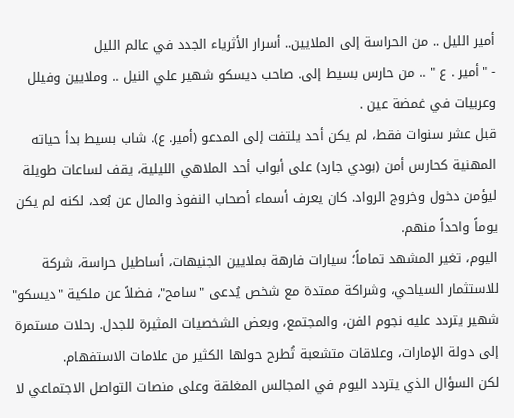أمير الليل .. من الحراسة إلى الملايين.. أسرار الأثرياء الجدد في عالم الليل
- "أمير . ع " .. من حارس بسيط إلى. صاحب ديسكو شهير علي النيل .. وملايين وفيلل وعربيات في غمضة عين .
قبل عشر سنوات فقط، لم يكن أحد يلتفت إلى المدعو (أمير. ع). شاب بسيط بدأ حياته المهنية كحارس أمن (بودي جارد) على أبواب أحد الملاهي الليلية، يقف لساعات طويلة ليؤمن دخول وخروج الرواد. كان يعرف أسماء أصحاب النفوذ والمال عن بُعد، لكنه لم يكن يوماً واحداً منهم.
اليوم، تغير المشهد تماماً؛ سيارات فارهة بملايين الجنيهات، أساطيل حراسة، شركة للاستثمار السياحي، وشراكة ممتدة مع شخص يُدعى "سامح"، فضلاً عن ملكية "ديسكو" شهير يتردد عليه نجوم الفن، والمجتمع، وبعض الشخصيات المثيرة للجدل. رحلات مستمرة إلى دولة الإمارات، وعلاقات متشعبة تُطرح حولها الكثير من علامات الاستفهام.
لكن السؤال الذي يتردد اليوم في المجالس المغلقة وعلى منصات التواصل الاجتماعي لا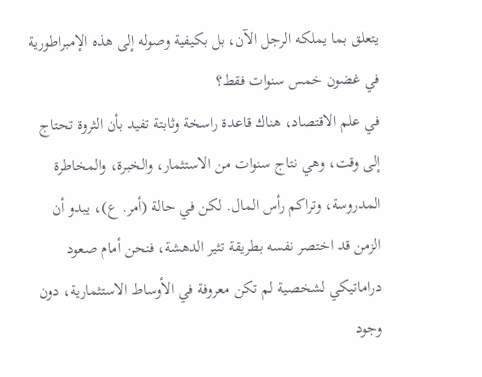يتعلق بما يملكه الرجل الآن، بل بكيفية وصوله إلى هذه الإمبراطورية في غضون خمس سنوات فقط؟
في علم الاقتصاد، هناك قاعدة راسخة وثابتة تفيد بأن الثروة تحتاج إلى وقت، وهي نتاج سنوات من الاستثمار، والخبرة، والمخاطرة المدروسة، وتراكم رأس المال. لكن في حالة (أمر. ع)، يبدو أن الزمن قد اختصر نفسه بطريقة تثير الدهشة، فنحن أمام صعود دراماتيكي لشخصية لم تكن معروفة في الأوساط الاستثمارية، دون وجود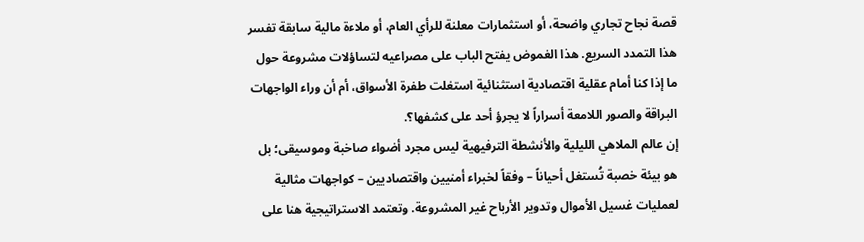قصة نجاح تجاري واضحة، أو استثمارات معلنة للرأي العام، أو ملاءة مالية سابقة تفسر هذا التمدد السريع. هذا الغموض يفتح الباب على مصراعيه لتساؤلات مشروعة حول ما إذا كنا أمام عقلية اقتصادية استثنائية استغلت طفرة الأسواق، أم أن وراء الواجهات البراقة والصور اللامعة أسراراً لا يجرؤ أحد على كشفها؟.
إن عالم الملاهي الليلية والأنشطة الترفيهية ليس مجرد أضواء صاخبة وموسيقى؛ بل هو بيئة خصبة تُستغل أحياناً – وفقاً لخبراء أمنيين واقتصاديين – كواجهات مثالية لعمليات غسيل الأموال وتدوير الأرباح غير المشروعة. وتعتمد الاستراتيجية هنا على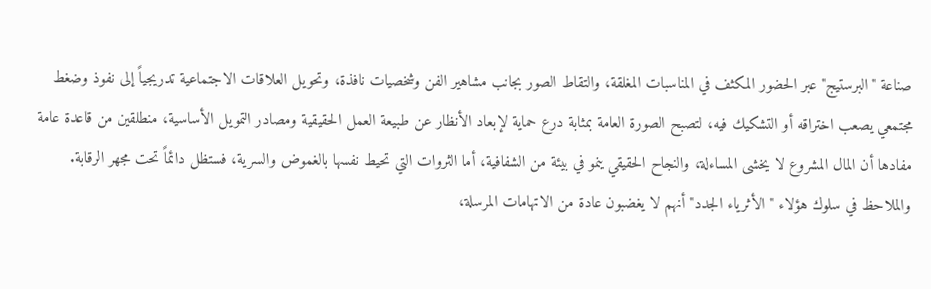صناعة "البرستيج" عبر الحضور المكثف في المناسبات المغلقة، والتقاط الصور بجانب مشاهير الفن وشخصيات نافذة، وتحويل العلاقات الاجتماعية تدريجياً إلى نفوذ وضغط مجتمعي يصعب اختراقه أو التشكيك فيه، لتصبح الصورة العامة بمثابة درع حماية لإبعاد الأنظار عن طبيعة العمل الحقيقية ومصادر التمويل الأساسية، منطلقين من قاعدة عامة مفادها أن المال المشروع لا يخشى المساءلة، والنجاح الحقيقي ينمو في بيئة من الشفافية، أما الثروات التي تحيط نفسها بالغموض والسرية، فستظل دائماً تحت مجهر الرقابة.
والملاحظ في سلوك هؤلاء "الأثرياء الجدد" أنهم لا يغضبون عادة من الاتهامات المرسلة،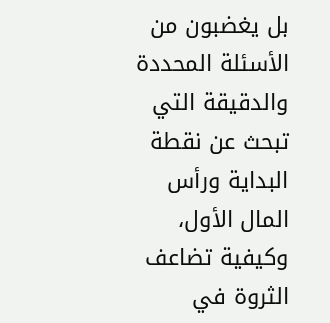بل يغضبون من الأسئلة المحددة والدقيقة التي تبحث عن نقطة البداية ورأس المال الأول، وكيفية تضاعف الثروة في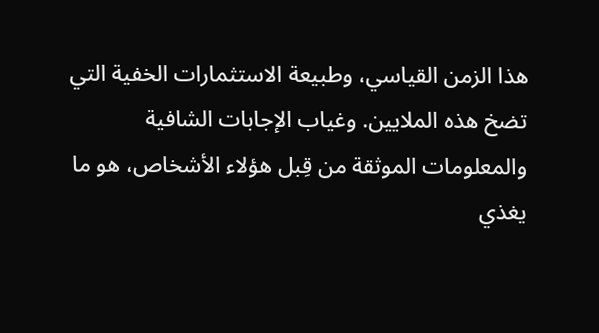هذا الزمن القياسي، وطبيعة الاستثمارات الخفية التي تضخ هذه الملايين. وغياب الإجابات الشافية والمعلومات الموثقة من قِبل هؤلاء الأشخاص، هو ما يغذي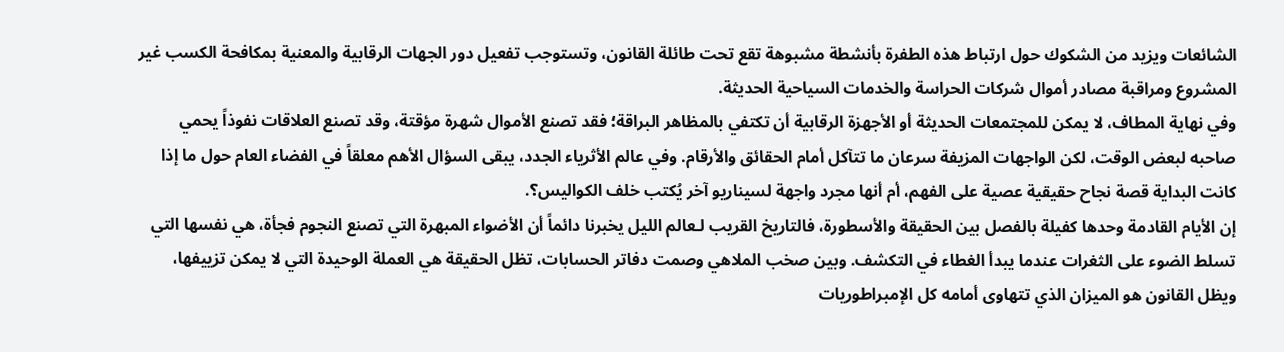الشائعات ويزيد من الشكوك حول ارتباط هذه الطفرة بأنشطة مشبوهة تقع تحت طائلة القانون، وتستوجب تفعيل دور الجهات الرقابية والمعنية بمكافحة الكسب غير المشروع ومراقبة مصادر أموال شركات الحراسة والخدمات السياحية الحديثة.
وفي نهاية المطاف، لا يمكن للمجتمعات الحديثة أو الأجهزة الرقابية أن تكتفي بالمظاهر البراقة؛ فقد تصنع الأموال شهرة مؤقتة، وقد تصنع العلاقات نفوذاً يحمي صاحبه لبعض الوقت، لكن الواجهات المزيفة سرعان ما تتآكل أمام الحقائق والأرقام. وفي عالم الأثرياء الجدد، يبقى السؤال الأهم معلقاً في الفضاء العام حول ما إذا كانت البداية قصة نجاح حقيقية عصية على الفهم، أم أنها مجرد واجهة لسيناريو آخر يُكتب خلف الكواليس؟.
إن الأيام القادمة وحدها كفيلة بالفصل بين الحقيقة والأسطورة، فالتاريخ القريب لـعالم الليل يخبرنا دائماً أن الأضواء المبهرة التي تصنع النجوم فجأة، هي نفسها التي تسلط الضوء على الثغرات عندما يبدأ الغطاء في التكشف. وبين صخب الملاهي وصمت دفاتر الحسابات، تظل الحقيقة هي العملة الوحيدة التي لا يمكن تزييفها، ويظل القانون هو الميزان الذي تتهاوى أمامه كل الإمبراطوريات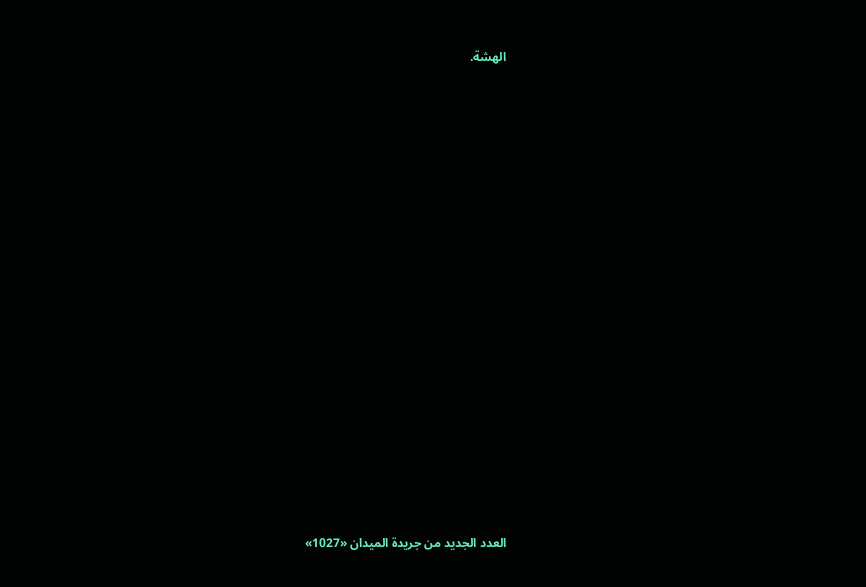الهشة.


















العدد الجديد من جريدة الميدان «1027»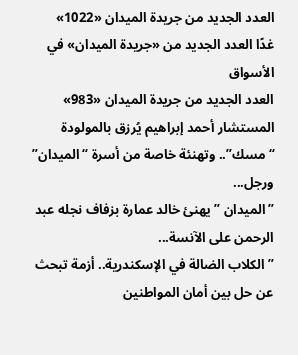العدد الجديد من جريدة الميدان «1022»
غدًا العدد الجديد من «جريدة الميدان» في الأسواق
العدد الجديد من جريدة الميدان «983»
المستشار أحمد إبراهيم يُرزق بالمولودة “مسك”.. وتهنئة خاصة من أسرة “الميدان” ورجل...
” الميدان ” يهنئ خالد عمارة بزفاف نجله عبد الرحمن على الآنسة...
”الكلاب الضالة في الإسكندرية.. أزمة تبحث عن حل بين أمان المواطنين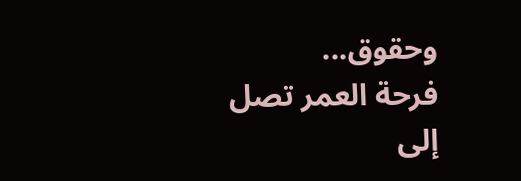وحقوق...
فرحة العمر تصل إلى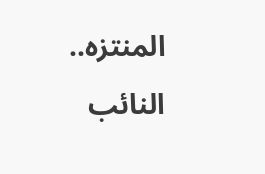المنتزه.. النائب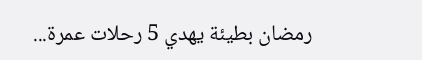رمضان بطيئة يهدي 5 رحلات عمرة...